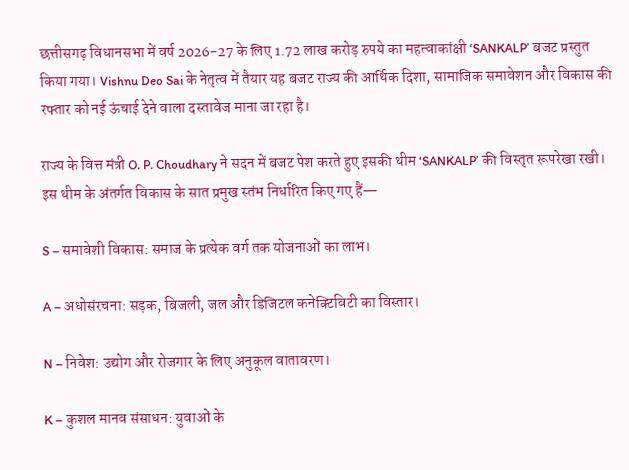छत्तीसगढ़ विधानसभा में वर्ष 2026-27 के लिए 1.72 लाख करोड़ रुपये का महत्वाकांक्षी ‘SANKALP’ बजट प्रस्तुत किया गया। Vishnu Deo Sai के नेतृत्व में तैयार यह बजट राज्य की आर्थिक दिशा, सामाजिक समावेशन और विकास की रफ्तार को नई ऊंचाई देने वाला दस्तावेज माना जा रहा है।

राज्य के वित्त मंत्री O. P. Choudhary ने सदन में बजट पेश करते हुए इसकी थीम ‘SANKALP’ की विस्तृत रूपरेखा रखी। इस थीम के अंतर्गत विकास के सात प्रमुख स्तंभ निर्धारित किए गए हैं—

S – समावेशी विकास: समाज के प्रत्येक वर्ग तक योजनाओं का लाभ।

A – अधोसंरचना: सड़क, बिजली, जल और डिजिटल कनेक्टिविटी का विस्तार।

N – निवेश: उद्योग और रोजगार के लिए अनुकूल वातावरण।

K – कुशल मानव संसाधन: युवाओं के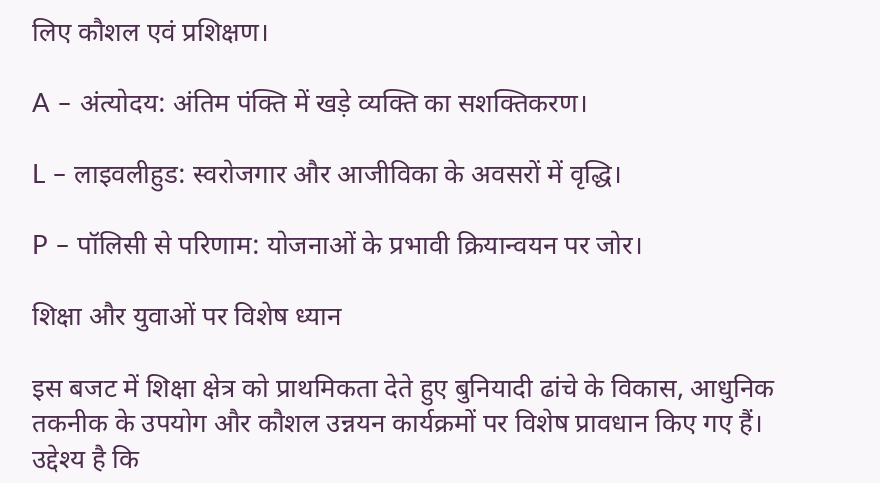लिए कौशल एवं प्रशिक्षण।

A – अंत्योदय: अंतिम पंक्ति में खड़े व्यक्ति का सशक्तिकरण।

L – लाइवलीहुड: स्वरोजगार और आजीविका के अवसरों में वृद्धि।

P – पॉलिसी से परिणाम: योजनाओं के प्रभावी क्रियान्वयन पर जोर।

शिक्षा और युवाओं पर विशेष ध्यान

इस बजट में शिक्षा क्षेत्र को प्राथमिकता देते हुए बुनियादी ढांचे के विकास, आधुनिक तकनीक के उपयोग और कौशल उन्नयन कार्यक्रमों पर विशेष प्रावधान किए गए हैं। उद्देश्य है कि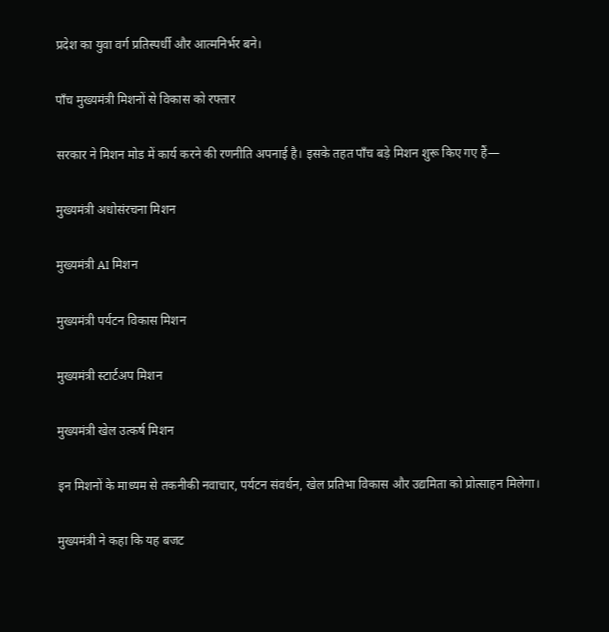प्रदेश का युवा वर्ग प्रतिस्पर्धी और आत्मनिर्भर बने।

पाँच मुख्यमंत्री मिशनों से विकास को रफ्तार

सरकार ने मिशन मोड में कार्य करने की रणनीति अपनाई है। इसके तहत पाँच बड़े मिशन शुरू किए गए हैं—

मुख्यमंत्री अधोसंरचना मिशन

मुख्यमंत्री AI मिशन

मुख्यमंत्री पर्यटन विकास मिशन

मुख्यमंत्री स्टार्टअप मिशन

मुख्यमंत्री खेल उत्कर्ष मिशन

इन मिशनों के माध्यम से तकनीकी नवाचार, पर्यटन संवर्धन, खेल प्रतिभा विकास और उद्यमिता को प्रोत्साहन मिलेगा।

मुख्यमंत्री ने कहा कि यह बजट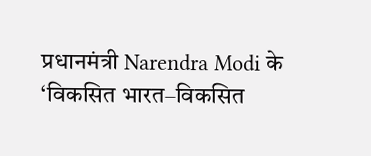प्रधानमंत्री Narendra Modi के ‘विकसित भारत–विकसित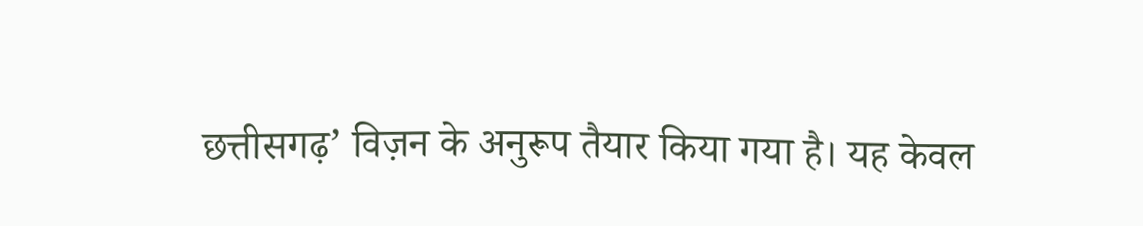छत्तीसगढ़’ विज़न के अनुरूप तैयार किया गया है। यह केवल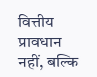वित्तीय प्रावधान नहीं, बल्कि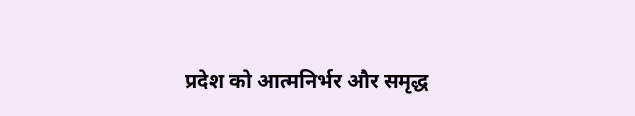प्रदेश को आत्मनिर्भर और समृद्ध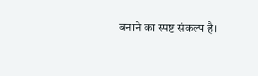बनाने का स्पष्ट संकल्प है।